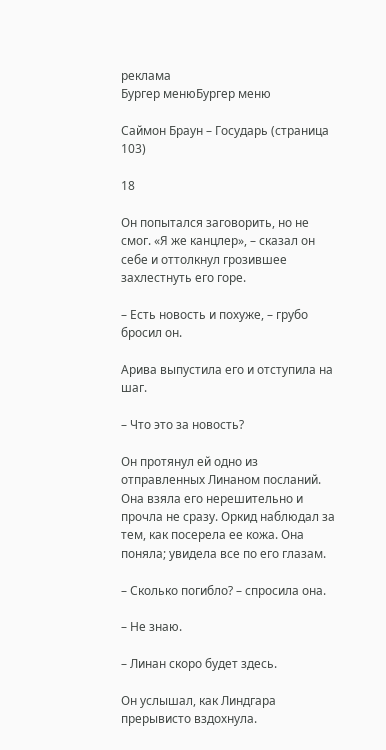реклама
Бургер менюБургер меню

Саймон Браун – Государь (страница 103)

18

Он попытался заговорить, но не смог. «Я же канцлер», – сказал он себе и оттолкнул грозившее захлестнуть его горе.

– Есть новость и похуже, – грубо бросил он.

Арива выпустила его и отступила на шаг.

– Что это за новость?

Он протянул ей одно из отправленных Линаном посланий. Она взяла его нерешительно и прочла не сразу. Оркид наблюдал за тем, как посерела ее кожа. Она поняла; увидела все по его глазам.

– Сколько погибло? – спросила она.

– Не знаю.

– Линан скоро будет здесь.

Он услышал, как Линдгара прерывисто вздохнула.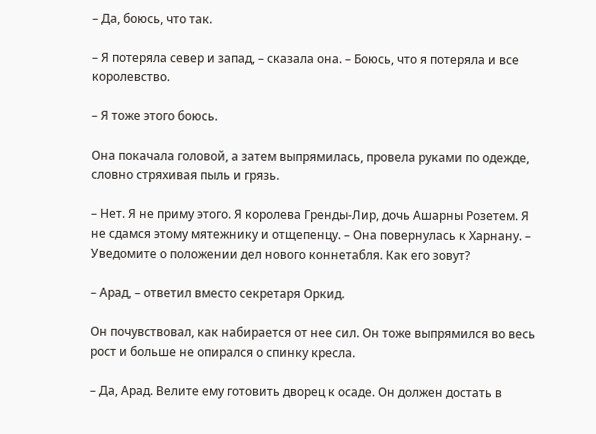– Да, боюсь, что так.

– Я потеряла север и запад, – сказала она. – Боюсь, что я потеряла и все королевство.

– Я тоже этого боюсь.

Она покачала головой, а затем выпрямилась, провела руками по одежде, словно стряхивая пыль и грязь.

– Нет. Я не приму этого. Я королева Гренды-Лир, дочь Ашарны Розетем. Я не сдамся этому мятежнику и отщепенцу. – Она повернулась к Харнану. – Уведомите о положении дел нового коннетабля. Как его зовут?

– Арад, – ответил вместо секретаря Оркид.

Он почувствовал, как набирается от нее сил. Он тоже выпрямился во весь рост и больше не опирался о спинку кресла.

– Да, Арад. Велите ему готовить дворец к осаде. Он должен достать в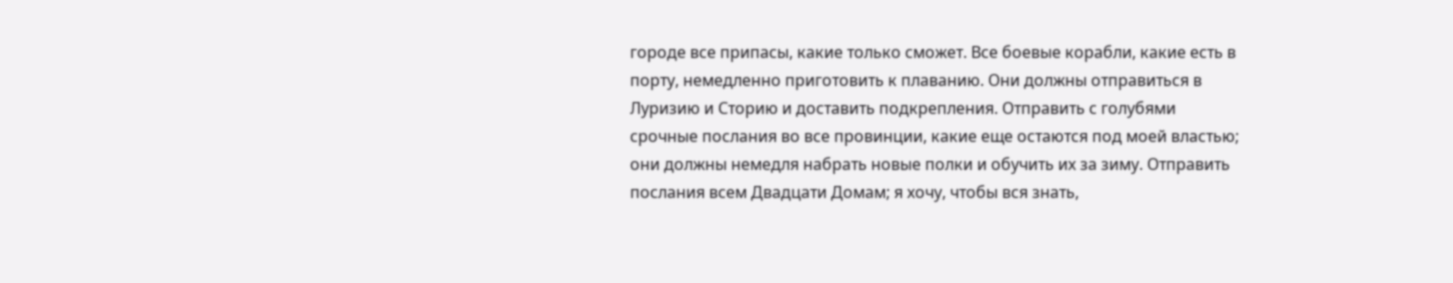городе все припасы, какие только сможет. Все боевые корабли, какие есть в порту, немедленно приготовить к плаванию. Они должны отправиться в Луризию и Сторию и доставить подкрепления. Отправить с голубями срочные послания во все провинции, какие еще остаются под моей властью; они должны немедля набрать новые полки и обучить их за зиму. Отправить послания всем Двадцати Домам; я хочу, чтобы вся знать,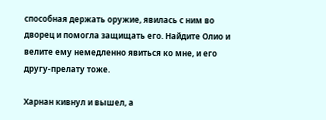способная держать оружие, явилась с ним во дворец и помогла защищать его. Найдите Олио и велите ему немедленно явиться ко мне, и его другу-прелату тоже.

Харнан кивнул и вышел, а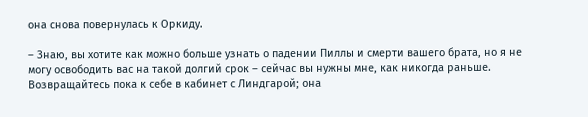она снова повернулась к Оркиду.

– Знаю, вы хотите как можно больше узнать о падении Пиллы и смерти вашего брата, но я не могу освободить вас на такой долгий срок – сейчас вы нужны мне, как никогда раньше. Возвращайтесь пока к себе в кабинет с Линдгарой; она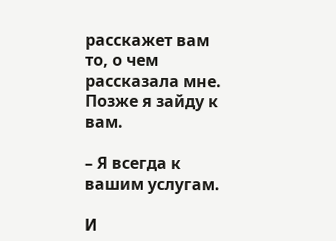расскажет вам то, о чем рассказала мне. Позже я зайду к вам.

– Я всегда к вашим услугам.

И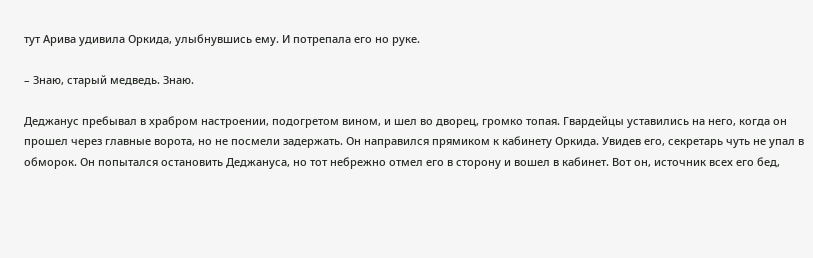тут Арива удивила Оркида, улыбнувшись ему. И потрепала его но руке.

– Знаю, старый медведь. Знаю.

Деджанус пребывал в храбром настроении, подогретом вином, и шел во дворец, громко топая. Гвардейцы уставились на него, когда он прошел через главные ворота, но не посмели задержать. Он направился прямиком к кабинету Оркида. Увидев его, секретарь чуть не упал в обморок. Он попытался остановить Деджануса, но тот небрежно отмел его в сторону и вошел в кабинет. Вот он, источник всех его бед,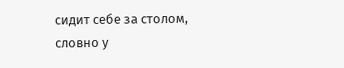сидит себе за столом, словно у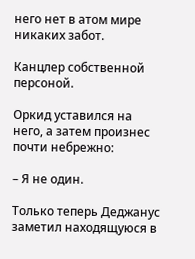него нет в атом мире никаких забот.

Канцлер собственной персоной.

Оркид уставился на него, а затем произнес почти небрежно:

– Я не один.

Только теперь Деджанус заметил находящуюся в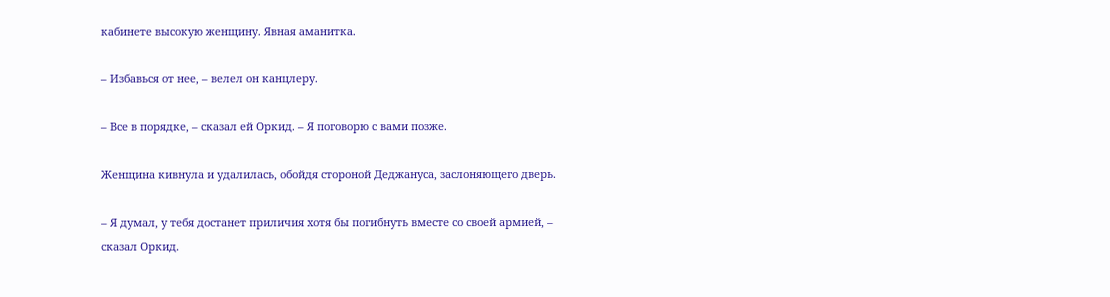кабинете высокую женщину. Явная аманитка.

– Избавься от нее, – велел он канцлеру.

– Все в порядке, – сказал ей Оркид. – Я поговорю с вами позже.

Женщина кивнула и удалилась, обойдя стороной Деджануса, заслоняющего дверь.

– Я думал, у тебя достанет приличия хотя бы погибнуть вместе со своей армией, – сказал Оркид.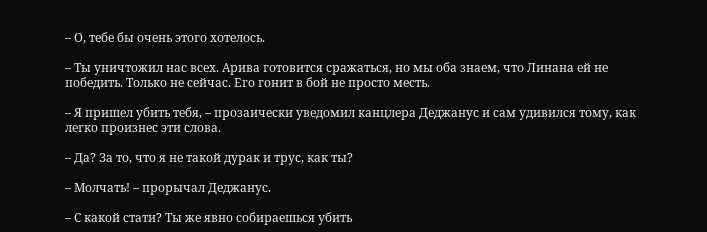– О, тебе бы очень этого хотелось.

– Ты уничтожил нас всех. Арива готовится сражаться, но мы оба знаем, что Линана ей не победить. Только не сейчас. Его гонит в бой не просто месть.

– Я пришел убить тебя, – прозаически уведомил канцлера Деджанус и сам удивился тому, как легко произнес эти слова.

– Да? За то, что я не такой дурак и трус, как ты?

– Молчать! – прорычал Деджанус.

– С какой стати? Ты же явно собираешься убить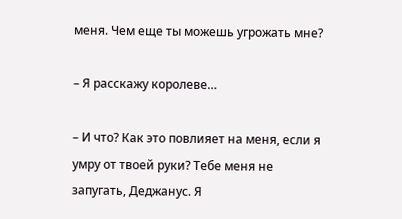меня. Чем еще ты можешь угрожать мне?

– Я расскажу королеве…

– И что? Как это повлияет на меня, если я умру от твоей руки? Тебе меня не запугать, Деджанус. Я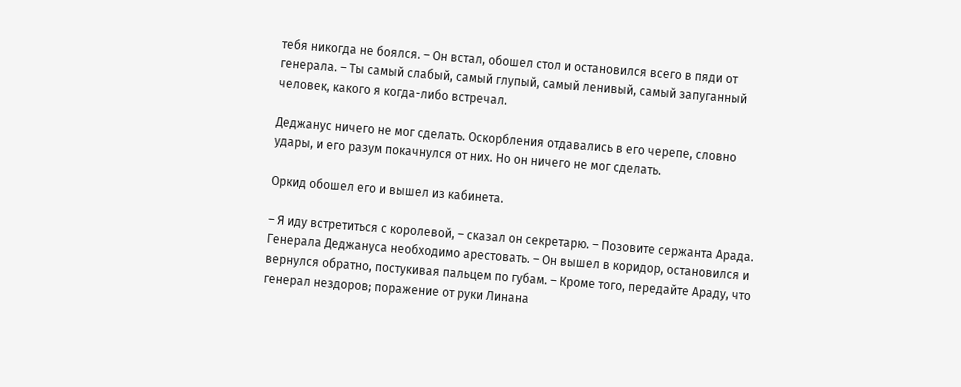тебя никогда не боялся. – Он встал, обошел стол и остановился всего в пяди от генерала. – Ты самый слабый, самый глупый, самый ленивый, самый запуганный человек, какого я когда-либо встречал.

Деджанус ничего не мог сделать. Оскорбления отдавались в его черепе, словно удары, и его разум покачнулся от них. Но он ничего не мог сделать.

Оркид обошел его и вышел из кабинета.

– Я иду встретиться с королевой, – сказал он секретарю. – Позовите сержанта Арада. Генерала Деджануса необходимо арестовать. – Он вышел в коридор, остановился и вернулся обратно, постукивая пальцем по губам. – Кроме того, передайте Араду, что генерал нездоров; поражение от руки Линана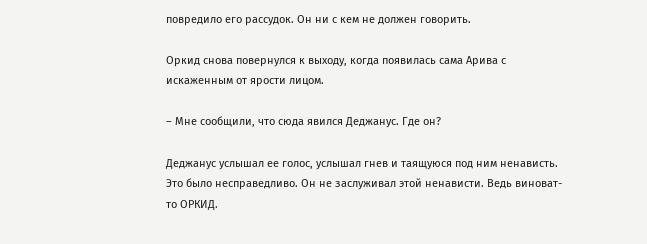повредило его рассудок. Он ни с кем не должен говорить.

Оркид снова повернулся к выходу, когда появилась сама Арива с искаженным от ярости лицом.

– Мне сообщили, что сюда явился Деджанус. Где он?

Деджанус услышал ее голос, услышал гнев и таящуюся под ним ненависть. Это было несправедливо. Он не заслуживал этой ненависти. Ведь виноват-то ОРКИД.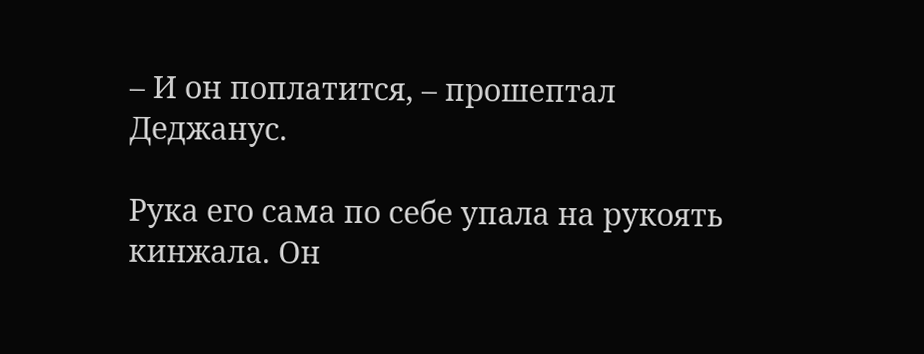– И он поплатится, – прошептал Деджанус.

Рука его сама по себе упала на рукоять кинжала. Он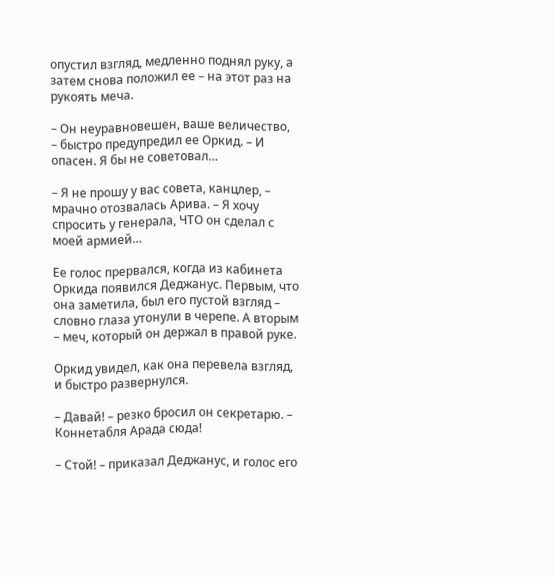опустил взгляд, медленно поднял руку, а затем снова положил ее – на этот раз на рукоять меча.

– Он неуравновешен, ваше величество, – быстро предупредил ее Оркид. – И опасен. Я бы не советовал…

– Я не прошу у вас совета, канцлер, – мрачно отозвалась Арива. – Я хочу спросить у генерала, ЧТО он сделал с моей армией…

Ее голос прервался, когда из кабинета Оркида появился Деджанус. Первым, что она заметила, был его пустой взгляд – словно глаза утонули в черепе. А вторым – меч, который он держал в правой руке.

Оркид увидел, как она перевела взгляд, и быстро развернулся.

– Давай! – резко бросил он секретарю. – Коннетабля Арада сюда!

– Стой! – приказал Деджанус, и голос его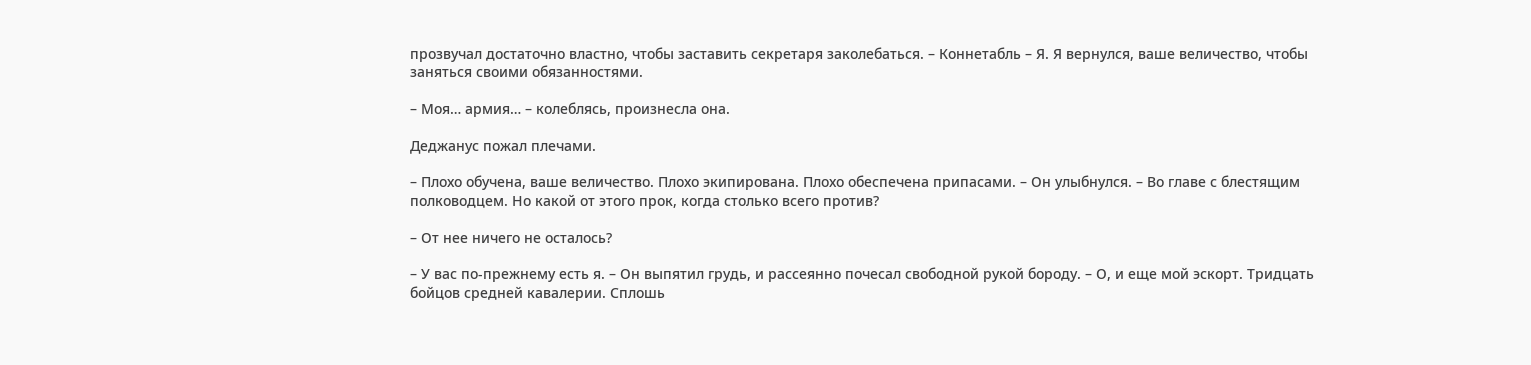прозвучал достаточно властно, чтобы заставить секретаря заколебаться. – Коннетабль – Я. Я вернулся, ваше величество, чтобы заняться своими обязанностями.

– Моя… армия… – колеблясь, произнесла она.

Деджанус пожал плечами.

– Плохо обучена, ваше величество. Плохо экипирована. Плохо обеспечена припасами. – Он улыбнулся. – Во главе с блестящим полководцем. Но какой от этого прок, когда столько всего против?

– От нее ничего не осталось?

– У вас по-прежнему есть я. – Он выпятил грудь, и рассеянно почесал свободной рукой бороду. – О, и еще мой эскорт. Тридцать бойцов средней кавалерии. Сплошь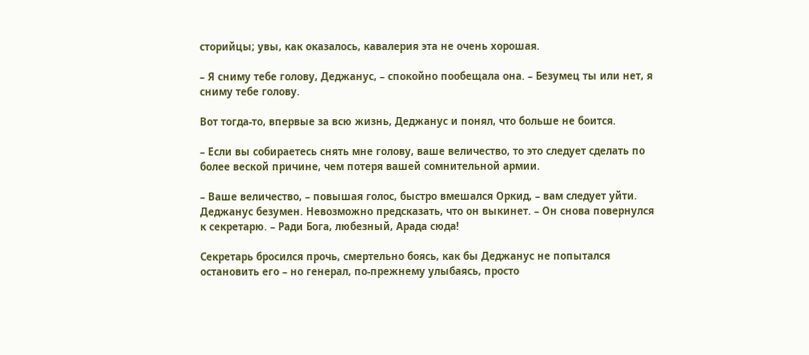сторийцы; увы, как оказалось, кавалерия эта не очень хорошая.

– Я сниму тебе голову, Деджанус, – спокойно пообещала она. – Безумец ты или нет, я сниму тебе голову.

Вот тогда-то, впервые за всю жизнь, Деджанус и понял, что больше не боится.

– Если вы собираетесь снять мне голову, ваше величество, то это следует сделать по более веской причине, чем потеря вашей сомнительной армии.

– Ваше величество, – повышая голос, быстро вмешался Оркид, – вам следует уйти. Деджанус безумен. Невозможно предсказать, что он выкинет. – Он снова повернулся к секретарю. – Ради Бога, любезный, Арада сюда!

Секретарь бросился прочь, смертельно боясь, как бы Деджанус не попытался остановить его – но генерал, по-прежнему улыбаясь, просто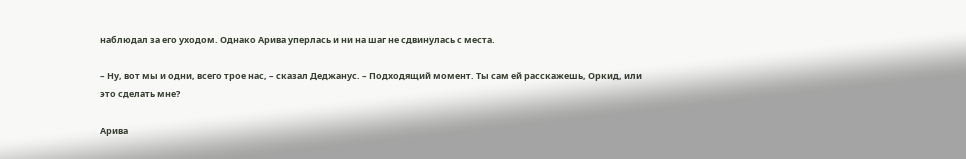наблюдал за его уходом. Однако Арива уперлась и ни на шаг не сдвинулась с места.

– Ну, вот мы и одни, всего трое нас, – сказал Деджанус. – Подходящий момент. Ты сам ей расскажешь, Оркид, или это сделать мне?

Арива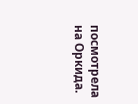посмотрела на Оркида.